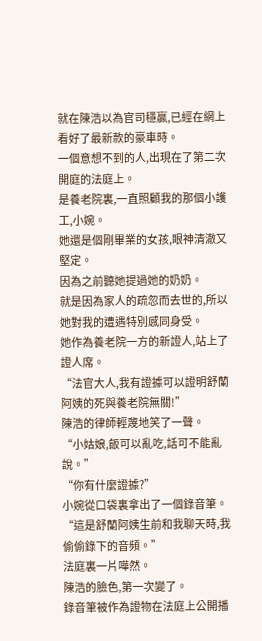就在陳浩以為官司穩贏,已經在網上看好了最新款的豪車時。
一個意想不到的人,出現在了第二次開庭的法庭上。
是養老院裏,一直照顧我的那個小護工,小婉。
她還是個剛畢業的女孩,眼神清澈又堅定。
因為之前聽她提過她的奶奶。
就是因為家人的疏忽而去世的,所以她對我的遭遇特別感同身受。
她作為養老院一方的新證人,站上了證人席。
“法官大人,我有證據可以證明舒蘭阿姨的死與養老院無關!”
陳浩的律師輕蔑地笑了一聲。
“小姑娘,飯可以亂吃,話可不能亂說。”
“你有什麼證據?”
小婉從口袋裏拿出了一個錄音筆。
“這是舒蘭阿姨生前和我聊天時,我偷偷錄下的音頻。”
法庭裏一片嘩然。
陳浩的臉色,第一次變了。
錄音筆被作為證物在法庭上公開播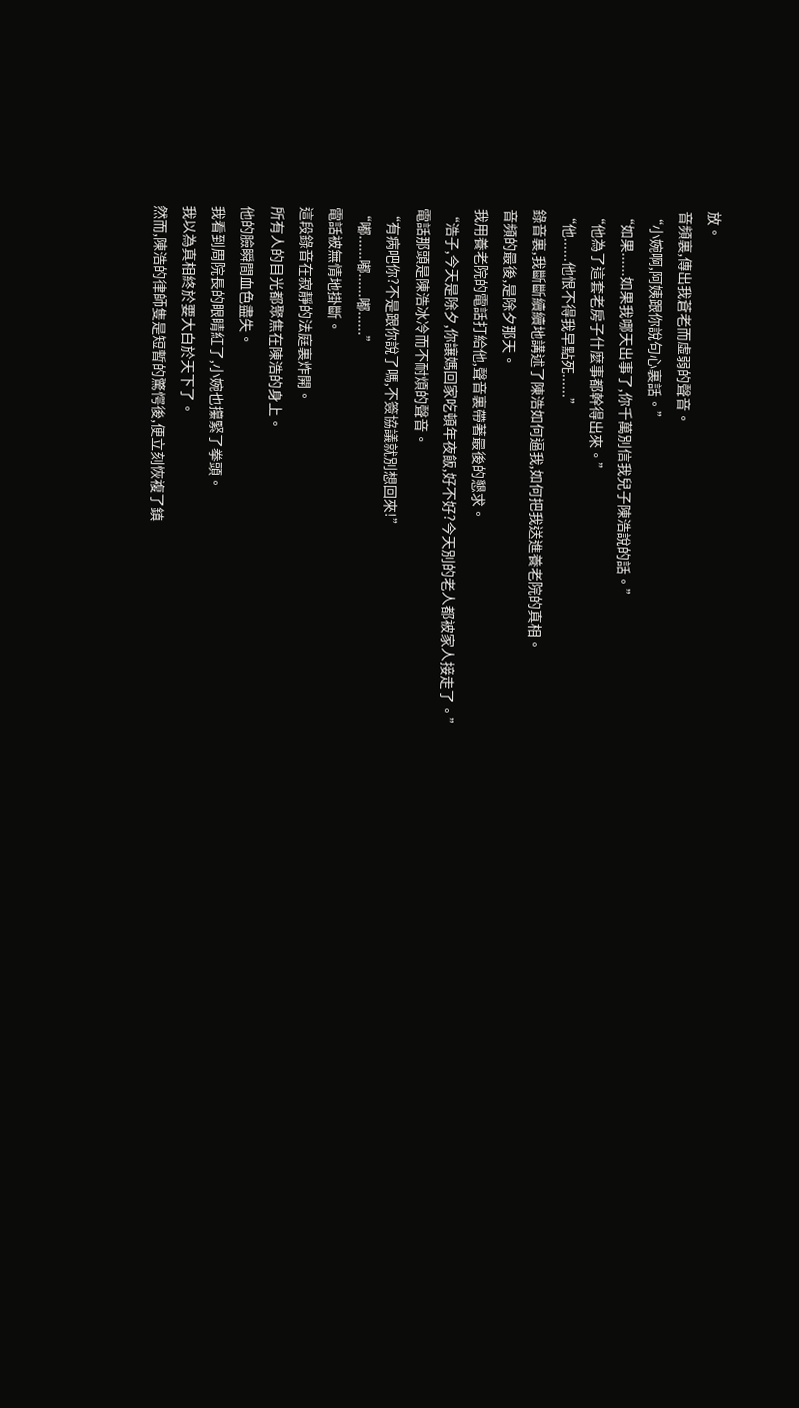放。
音頻裏,傳出我蒼老而虛弱的聲音。
“小婉啊,阿姨跟你說句心裏話。”
“如果......如果我哪天出事了,你千萬別信我兒子陳浩說的話。”
“他為了這套老房子什麼事都幹得出來。”
“他......他恨不得我早點死......”
錄音裏,我斷斷續續地講述了陳浩如何逼我,如何把我送進養老院的真相。
音頻的最後,是除夕那天。
我用養老院的電話打給他,聲音裏帶著最後的懇求。
“浩子,今天是除夕,你讓媽回家吃頓年夜飯,好不好?今天別的老人都被家人接走了。”
電話那頭是陳浩冰冷而不耐煩的聲音。
“有病吧你?不是跟你說了嗎,不簽協議就別想回來!”
“嘟......嘟......嘟......”
電話被無情地掛斷。
這段錄音在寂靜的法庭裏炸開。
所有人的目光都聚焦在陳浩的身上。
他的臉瞬間血色盡失。
我看到周院長的眼睛紅了,小婉也攥緊了拳頭。
我以為真相終於要大白於天下了。
然而,陳浩的律師隻是短暫的驚愕後,便立刻恢複了鎮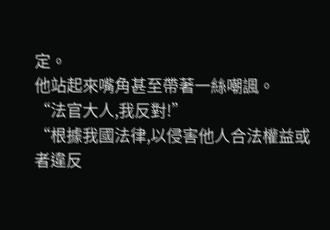定。
他站起來嘴角甚至帶著一絲嘲諷。
“法官大人,我反對!”
“根據我國法律,以侵害他人合法權益或者違反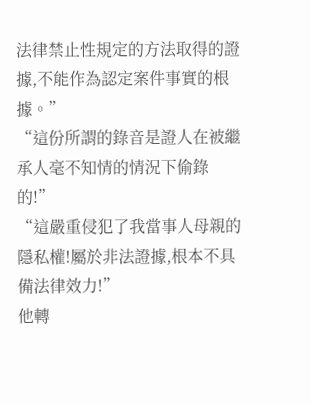法律禁止性規定的方法取得的證據,不能作為認定案件事實的根據。”
“這份所謂的錄音是證人在被繼承人毫不知情的情況下偷錄的!”
“這嚴重侵犯了我當事人母親的隱私權!屬於非法證據,根本不具備法律效力!”
他轉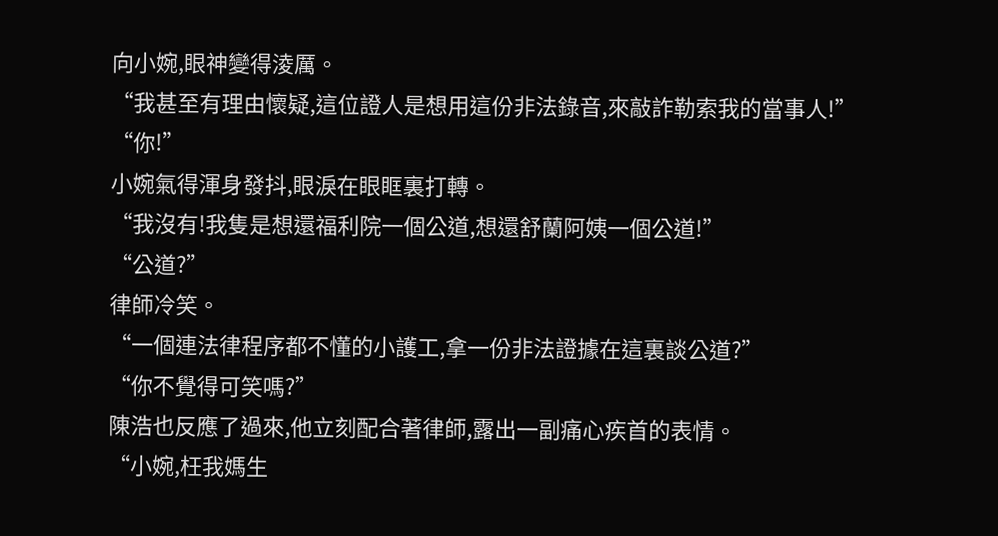向小婉,眼神變得淩厲。
“我甚至有理由懷疑,這位證人是想用這份非法錄音,來敲詐勒索我的當事人!”
“你!”
小婉氣得渾身發抖,眼淚在眼眶裏打轉。
“我沒有!我隻是想還福利院一個公道,想還舒蘭阿姨一個公道!”
“公道?”
律師冷笑。
“一個連法律程序都不懂的小護工,拿一份非法證據在這裏談公道?”
“你不覺得可笑嗎?”
陳浩也反應了過來,他立刻配合著律師,露出一副痛心疾首的表情。
“小婉,枉我媽生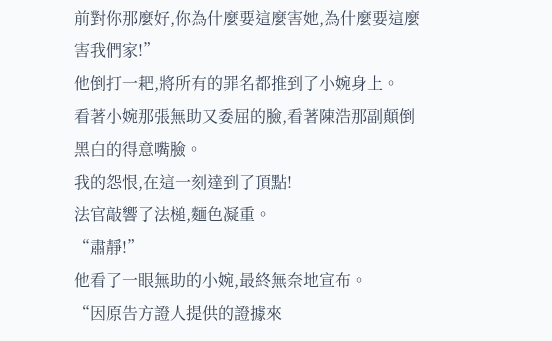前對你那麼好,你為什麼要這麼害她,為什麼要這麼害我們家!”
他倒打一耙,將所有的罪名都推到了小婉身上。
看著小婉那張無助又委屈的臉,看著陳浩那副顛倒黑白的得意嘴臉。
我的怨恨,在這一刻達到了頂點!
法官敲響了法槌,麵色凝重。
“肅靜!”
他看了一眼無助的小婉,最終無奈地宣布。
“因原告方證人提供的證據來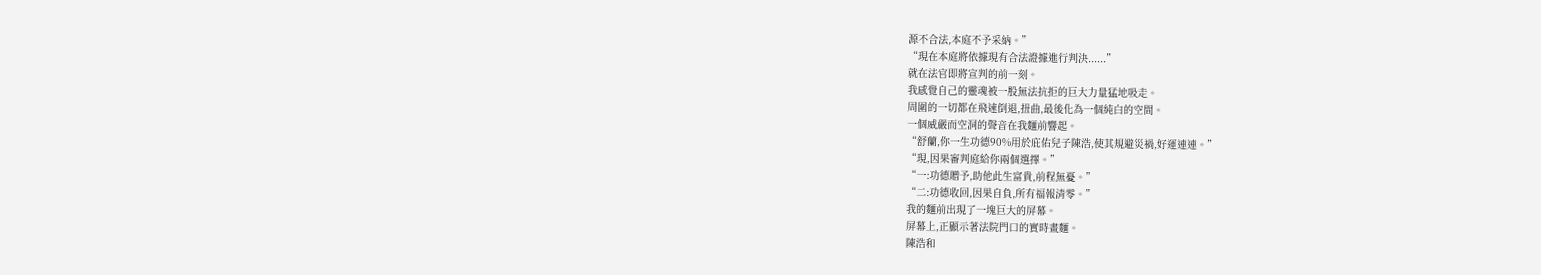源不合法,本庭不予采納。”
“現在本庭將依據現有合法證據進行判決......”
就在法官即將宣判的前一刻。
我感覺自己的靈魂被一股無法抗拒的巨大力量猛地吸走。
周圍的一切都在飛速倒退,扭曲,最後化為一個純白的空間。
一個威嚴而空洞的聲音在我麵前響起。
“舒蘭,你一生功德90%用於庇佑兒子陳浩,使其規避災禍,好運連連。”
“現,因果審判庭給你兩個選擇。”
“一:功德贈予,助他此生富貴,前程無憂。”
“二:功德收回,因果自負,所有福報清零。”
我的麵前出現了一塊巨大的屏幕。
屏幕上,正顯示著法院門口的實時畫麵。
陳浩和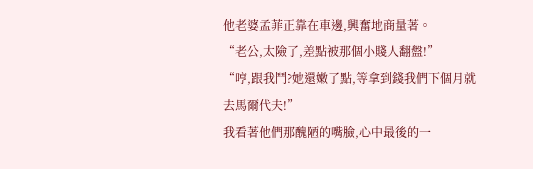他老婆孟菲正靠在車邊,興奮地商量著。
“老公,太險了,差點被那個小賤人翻盤!”
“哼,跟我鬥?她還嫩了點,等拿到錢我們下個月就去馬爾代夫!”
我看著他們那醜陋的嘴臉,心中最後的一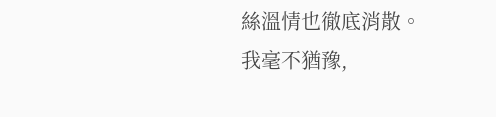絲溫情也徹底消散。
我毫不猶豫,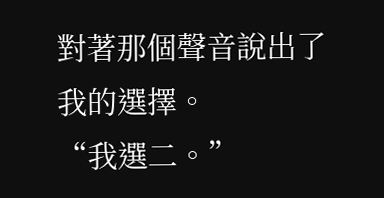對著那個聲音說出了我的選擇。
“我選二。”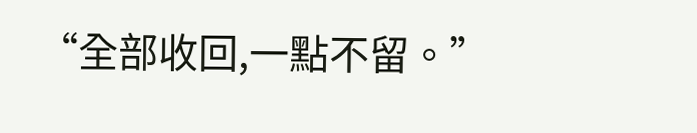“全部收回,一點不留。”